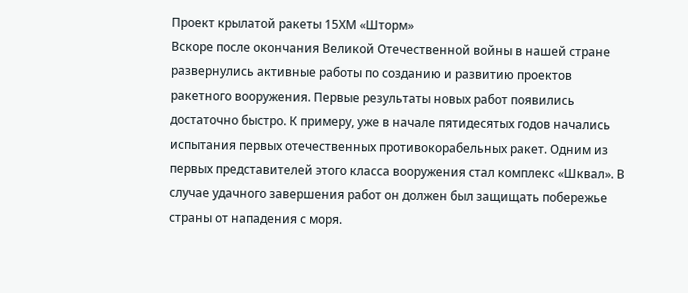Проект крылатой ракеты 15ХМ «Шторм»
Вскоре после окончания Великой Отечественной войны в нашей стране развернулись активные работы по созданию и развитию проектов ракетного вооружения. Первые результаты новых работ появились достаточно быстро. К примеру, уже в начале пятидесятых годов начались испытания первых отечественных противокорабельных ракет. Одним из первых представителей этого класса вооружения стал комплекс «Шквал». В случае удачного завершения работ он должен был защищать побережье страны от нападения с моря.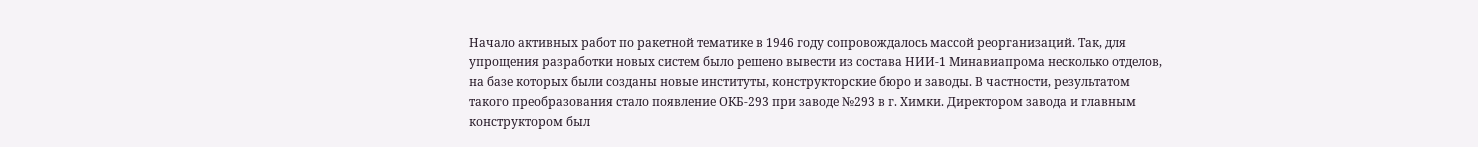Начало активных работ по ракетной тематике в 1946 году сопровождалось массой реорганизаций. Так, для упрощения разработки новых систем было решено вывести из состава НИИ-1 Минавиапрома несколько отделов, на базе которых были созданы новые институты, конструкторские бюро и заводы. В частности, результатом такого преобразования стало появление ОКБ-293 при заводе №293 в г. Химки. Директором завода и главным конструктором был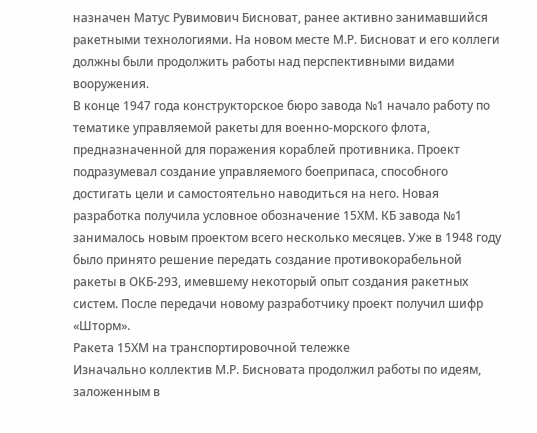назначен Матус Рувимович Бисноват, ранее активно занимавшийся ракетными технологиями. На новом месте М.Р. Бисноват и его коллеги должны были продолжить работы над перспективными видами вооружения.
В конце 1947 года конструкторское бюро завода №1 начало работу по тематике управляемой ракеты для военно-морского флота, предназначенной для поражения кораблей противника. Проект подразумевал создание управляемого боеприпаса, способного достигать цели и самостоятельно наводиться на него. Новая разработка получила условное обозначение 15ХМ. КБ завода №1 занималось новым проектом всего несколько месяцев. Уже в 1948 году было принято решение передать создание противокорабельной ракеты в ОКБ-293, имевшему некоторый опыт создания ракетных систем. После передачи новому разработчику проект получил шифр «Шторм».
Ракета 15ХМ на транспортировочной тележке
Изначально коллектив М.Р. Бисновата продолжил работы по идеям, заложенным в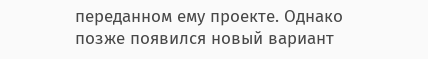переданном ему проекте. Однако позже появился новый вариант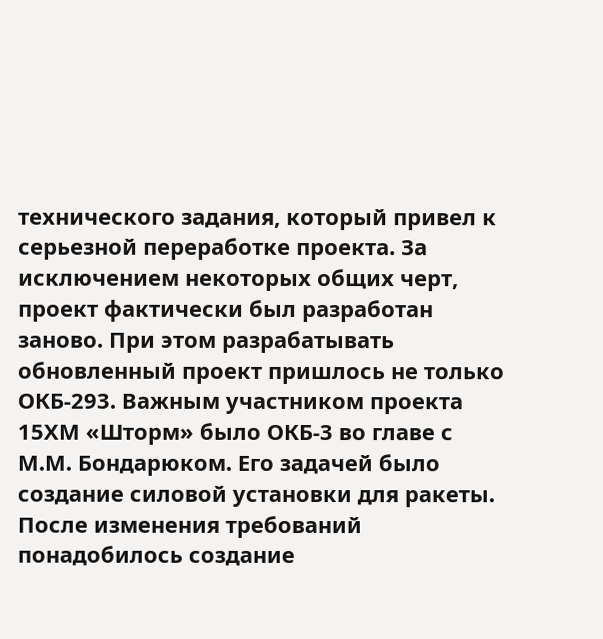технического задания, который привел к серьезной переработке проекта. За исключением некоторых общих черт, проект фактически был разработан заново. При этом разрабатывать обновленный проект пришлось не только ОКБ-293. Важным участником проекта 15ХМ «Шторм» было ОКБ-3 во главе с М.М. Бондарюком. Его задачей было создание силовой установки для ракеты. После изменения требований понадобилось создание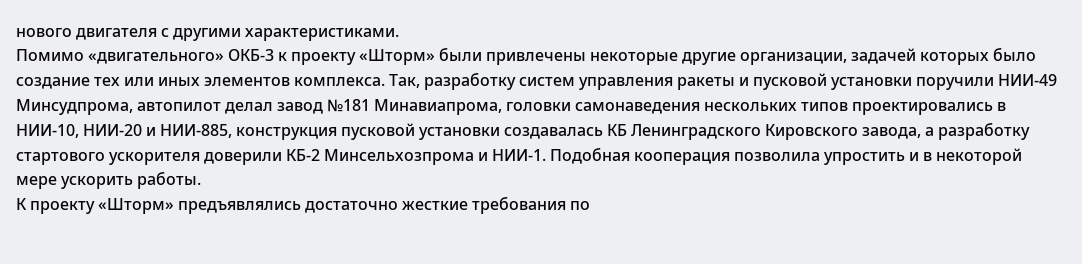нового двигателя с другими характеристиками.
Помимо «двигательного» ОКБ-3 к проекту «Шторм» были привлечены некоторые другие организации, задачей которых было создание тех или иных элементов комплекса. Так, разработку систем управления ракеты и пусковой установки поручили НИИ-49 Минсудпрома, автопилот делал завод №181 Минавиапрома, головки самонаведения нескольких типов проектировались в НИИ-10, НИИ-20 и НИИ-885, конструкция пусковой установки создавалась КБ Ленинградского Кировского завода, а разработку стартового ускорителя доверили КБ-2 Минсельхозпрома и НИИ-1. Подобная кооперация позволила упростить и в некоторой мере ускорить работы.
К проекту «Шторм» предъявлялись достаточно жесткие требования по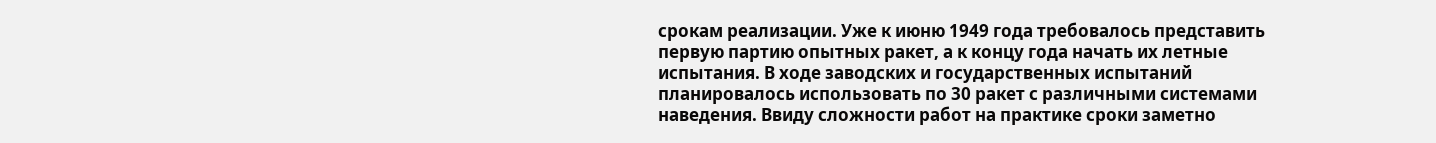срокам реализации. Уже к июню 1949 года требовалось представить первую партию опытных ракет, а к концу года начать их летные испытания. В ходе заводских и государственных испытаний планировалось использовать по 30 ракет с различными системами наведения. Ввиду сложности работ на практике сроки заметно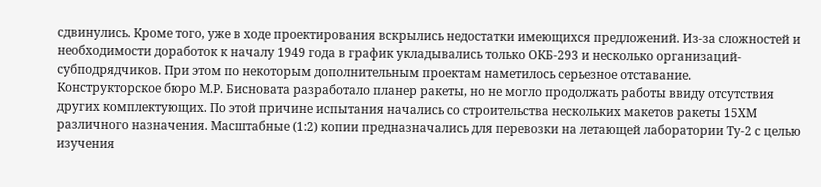сдвинулись. Кроме того, уже в ходе проектирования вскрылись недостатки имеющихся предложений. Из-за сложностей и необходимости доработок к началу 1949 года в график укладывались только ОКБ-293 и несколько организаций-субподрядчиков. При этом по некоторым дополнительным проектам наметилось серьезное отставание.
Конструкторское бюро М.Р. Бисновата разработало планер ракеты, но не могло продолжать работы ввиду отсутствия других комплектующих. По этой причине испытания начались со строительства нескольких макетов ракеты 15ХМ различного назначения. Масштабные (1:2) копии предназначались для перевозки на летающей лаборатории Ту-2 с целью изучения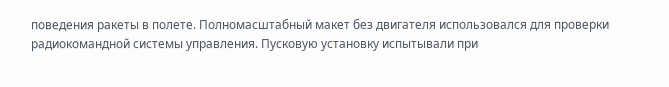поведения ракеты в полете. Полномасштабный макет без двигателя использовался для проверки радиокомандной системы управления. Пусковую установку испытывали при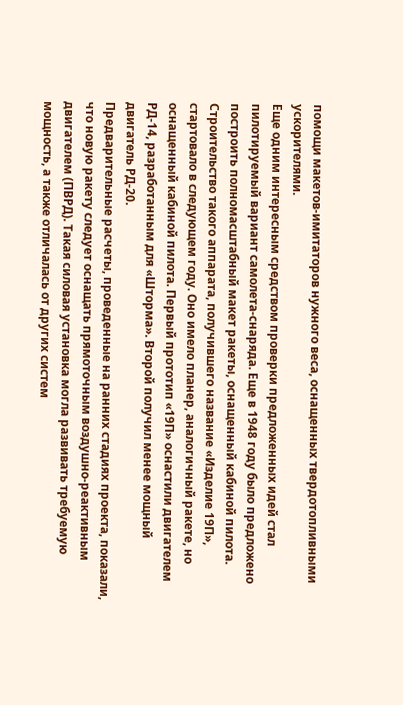помощи макетов-имитаторов нужного веса, оснащенных твердотопливными ускорителями.
Еще одним интересным средством проверки предложенных идей стал пилотируемый вариант самолета-снаряда. Еще в 1948 году было предложено построить полномасштабный макет ракеты, оснащенный кабиной пилота. Строительство такого аппарата, получившего название «Изделие 19П», стартовало в следующем году. Оно имело планер, аналогичный ракете, но оснащенный кабиной пилота. Первый прототип «19П» оснастили двигателем РД-14, разработанным для «Шторма». Второй получил менее мощный двигатель РД-20.
Предварительные расчеты, проведенные на ранних стадиях проекта, показали, что новую ракету следует оснащать прямоточным воздушно-реактивным двигателем (ПВРД). Такая силовая установка могла развивать требуемую мощность, а также отличалась от других систем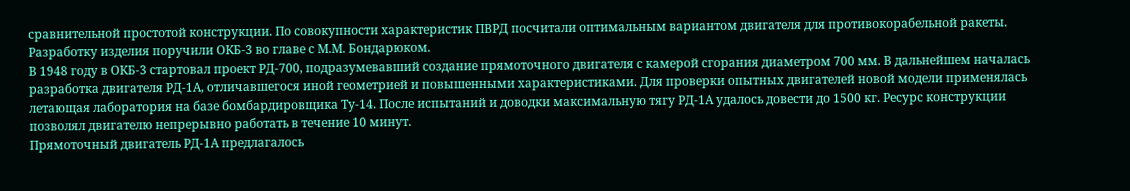сравнительной простотой конструкции. По совокупности характеристик ПВРД посчитали оптимальным вариантом двигателя для противокорабельной ракеты. Разработку изделия поручили ОКБ-3 во главе с М.М. Бондарюком.
В 1948 году в ОКБ-3 стартовал проект РД-700, подразумевавший создание прямоточного двигателя с камерой сгорания диаметром 700 мм. В дальнейшем началась разработка двигателя РД-1А, отличавшегося иной геометрией и повышенными характеристиками. Для проверки опытных двигателей новой модели применялась летающая лаборатория на базе бомбардировщика Ту-14. После испытаний и доводки максимальную тягу РД-1А удалось довести до 1500 кг. Ресурс конструкции позволял двигателю непрерывно работать в течение 10 минут.
Прямоточный двигатель РД-1А предлагалось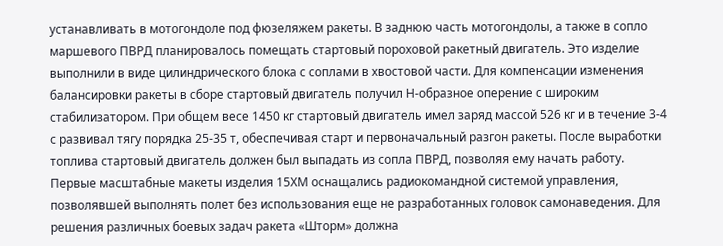устанавливать в мотогондоле под фюзеляжем ракеты. В заднюю часть мотогондолы, а также в сопло маршевого ПВРД планировалось помещать стартовый пороховой ракетный двигатель. Это изделие выполнили в виде цилиндрического блока с соплами в хвостовой части. Для компенсации изменения балансировки ракеты в сборе стартовый двигатель получил Н-образное оперение с широким стабилизатором. При общем весе 1450 кг стартовый двигатель имел заряд массой 526 кг и в течение 3-4 с развивал тягу порядка 25-35 т, обеспечивая старт и первоначальный разгон ракеты. После выработки топлива стартовый двигатель должен был выпадать из сопла ПВРД, позволяя ему начать работу.
Первые масштабные макеты изделия 15ХМ оснащались радиокомандной системой управления, позволявшей выполнять полет без использования еще не разработанных головок самонаведения. Для решения различных боевых задач ракета «Шторм» должна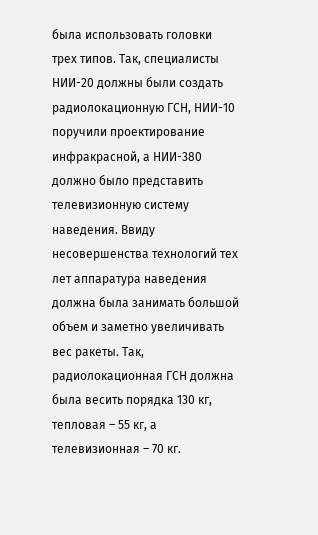была использовать головки трех типов. Так, специалисты НИИ-20 должны были создать радиолокационную ГСН, НИИ-10 поручили проектирование инфракрасной, а НИИ-380 должно было представить телевизионную систему наведения. Ввиду несовершенства технологий тех лет аппаратура наведения должна была занимать большой объем и заметно увеличивать вес ракеты. Так, радиолокационная ГСН должна была весить порядка 130 кг, тепловая – 55 кг, а телевизионная – 70 кг.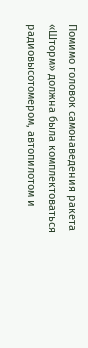Помимо головок самонаведения ракета «Шторм» должна была комплектоваться радиовысотомером, автопилотом и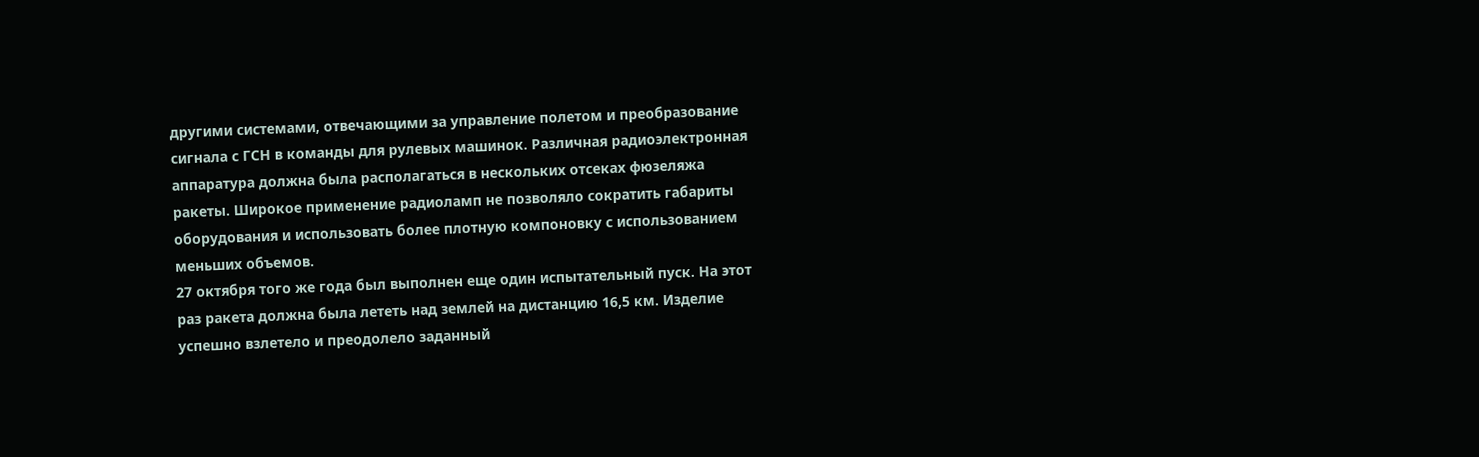другими системами, отвечающими за управление полетом и преобразование сигнала с ГСН в команды для рулевых машинок. Различная радиоэлектронная аппаратура должна была располагаться в нескольких отсеках фюзеляжа ракеты. Широкое применение радиоламп не позволяло сократить габариты оборудования и использовать более плотную компоновку с использованием меньших объемов.
27 октября того же года был выполнен еще один испытательный пуск. На этот раз ракета должна была лететь над землей на дистанцию 16,5 км. Изделие успешно взлетело и преодолело заданный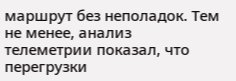маршрут без неполадок. Тем не менее, анализ телеметрии показал, что перегрузки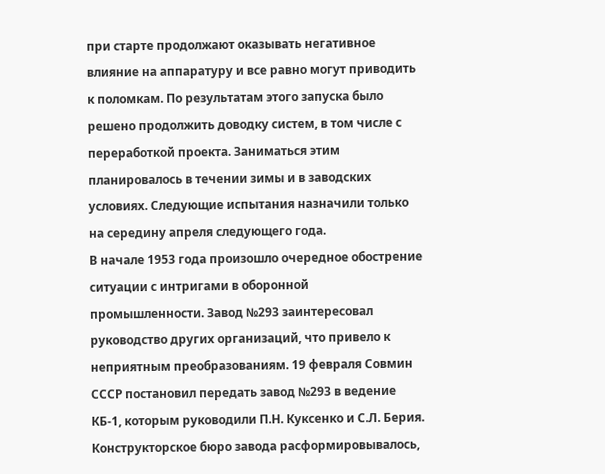при старте продолжают оказывать негативное влияние на аппаратуру и все равно могут приводить к поломкам. По результатам этого запуска было решено продолжить доводку систем, в том числе с переработкой проекта. Заниматься этим планировалось в течении зимы и в заводских условиях. Следующие испытания назначили только на середину апреля следующего года.
В начале 1953 года произошло очередное обострение ситуации с интригами в оборонной промышленности. Завод №293 заинтересовал руководство других организаций, что привело к неприятным преобразованиям. 19 февраля Совмин СССР постановил передать завод №293 в ведение КБ-1, которым руководили П.Н. Куксенко и С.Л. Берия. Конструкторское бюро завода расформировывалось,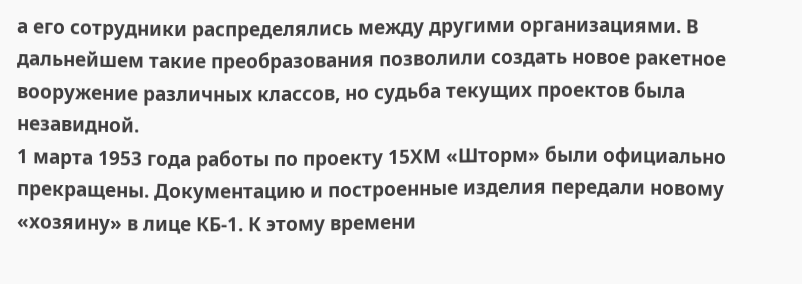а его сотрудники распределялись между другими организациями. В дальнейшем такие преобразования позволили создать новое ракетное вооружение различных классов, но судьба текущих проектов была незавидной.
1 марта 1953 года работы по проекту 15ХМ «Шторм» были официально прекращены. Документацию и построенные изделия передали новому «хозяину» в лице КБ-1. К этому времени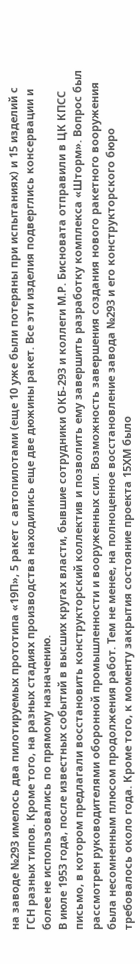на заводе №293 имелось два пилотируемых прототипа «19П», 5 ракет с автопилотами (еще 10 уже были потеряны при испытаниях) и 15 изделий с ГСН разных типов. Кроме того, на разных стадиях производства находились еще две дюжины ракет. Все эти изделия подверглись консервации и более не использовались по прямому назначению.
В июле 1953 года, после известных событий в высших кругах власти, бывшие сотрудники ОКБ-293 и коллеги М.Р. Бисновата отправили в ЦК КПСС письмо, в котором предлагали восстановить конструкторский коллектив и позволить ему завершить разработку комплекса «Шторм». Вопрос был рассмотрен руководителями оборонной промышленности и вооруженных сил. Возможность завершения создания нового ракетного вооружения была несомненным плюсом продолжения работ. Тем не менее, на полноценное восстановление завода №293 и его конструкторского бюро требовалось около года. Кроме того, к моменту закрытия состояние проекта 15ХМ было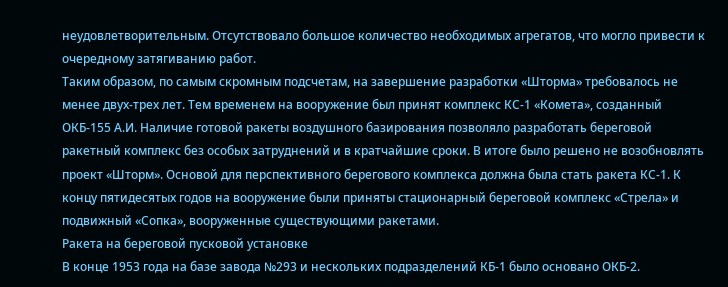неудовлетворительным. Отсутствовало большое количество необходимых агрегатов, что могло привести к очередному затягиванию работ.
Таким образом, по самым скромным подсчетам, на завершение разработки «Шторма» требовалось не менее двух-трех лет. Тем временем на вооружение был принят комплекс КС-1 «Комета», созданный ОКБ-155 А.И. Наличие готовой ракеты воздушного базирования позволяло разработать береговой ракетный комплекс без особых затруднений и в кратчайшие сроки. В итоге было решено не возобновлять проект «Шторм». Основой для перспективного берегового комплекса должна была стать ракета КС-1. К концу пятидесятых годов на вооружение были приняты стационарный береговой комплекс «Стрела» и подвижный «Сопка», вооруженные существующими ракетами.
Ракета на береговой пусковой установке
В конце 1953 года на базе завода №293 и нескольких подразделений КБ-1 было основано ОКБ-2.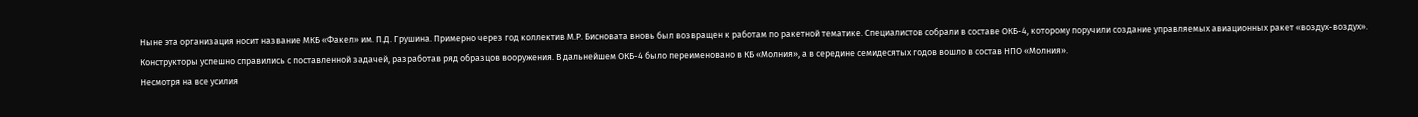Ныне эта организация носит название МКБ «Факел» им. П.Д. Грушина. Примерно через год коллектив М.Р. Бисновата вновь был возвращен к работам по ракетной тематике. Специалистов собрали в составе ОКБ-4, которому поручили создание управляемых авиационных ракет «воздух-воздух». Конструкторы успешно справились с поставленной задачей, разработав ряд образцов вооружения. В дальнейшем ОКБ-4 было переименовано в КБ «Молния», а в середине семидесятых годов вошло в состав НПО «Молния».
Несмотря на все усилия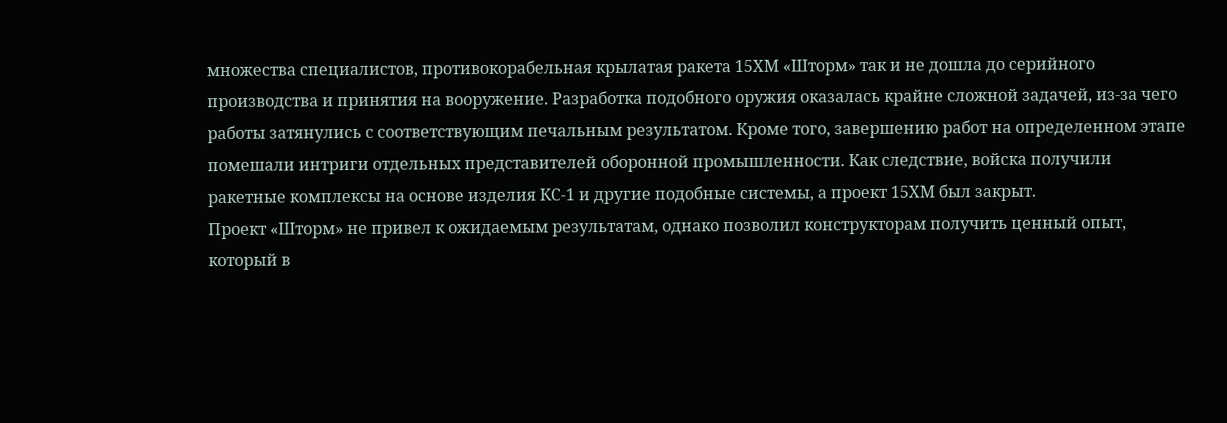множества специалистов, противокорабельная крылатая ракета 15ХМ «Шторм» так и не дошла до серийного производства и принятия на вооружение. Разработка подобного оружия оказалась крайне сложной задачей, из-за чего работы затянулись с соответствующим печальным результатом. Кроме того, завершению работ на определенном этапе помешали интриги отдельных представителей оборонной промышленности. Как следствие, войска получили ракетные комплексы на основе изделия КС-1 и другие подобные системы, а проект 15ХМ был закрыт.
Проект «Шторм» не привел к ожидаемым результатам, однако позволил конструкторам получить ценный опыт, который в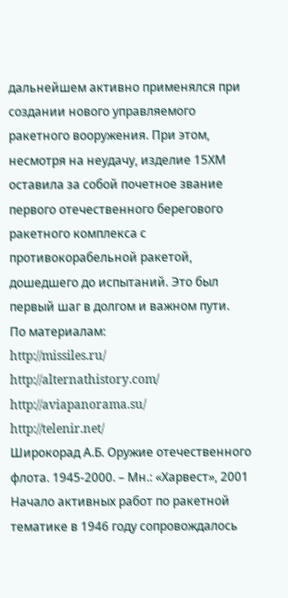дальнейшем активно применялся при создании нового управляемого ракетного вооружения. При этом, несмотря на неудачу, изделие 15ХМ оставила за собой почетное звание первого отечественного берегового ракетного комплекса с противокорабельной ракетой, дошедшего до испытаний. Это был первый шаг в долгом и важном пути.
По материалам:
http://missiles.ru/
http://alternathistory.com/
http://aviapanorama.su/
http://telenir.net/
Широкорад А.Б. Оружие отечественного флота. 1945-2000. – Мн.: «Харвест», 2001
Начало активных работ по ракетной тематике в 1946 году сопровождалось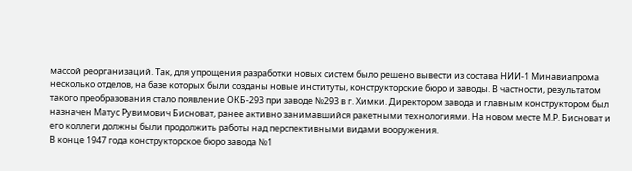массой реорганизаций. Так, для упрощения разработки новых систем было решено вывести из состава НИИ-1 Минавиапрома несколько отделов, на базе которых были созданы новые институты, конструкторские бюро и заводы. В частности, результатом такого преобразования стало появление ОКБ-293 при заводе №293 в г. Химки. Директором завода и главным конструктором был назначен Матус Рувимович Бисноват, ранее активно занимавшийся ракетными технологиями. На новом месте М.Р. Бисноват и его коллеги должны были продолжить работы над перспективными видами вооружения.
В конце 1947 года конструкторское бюро завода №1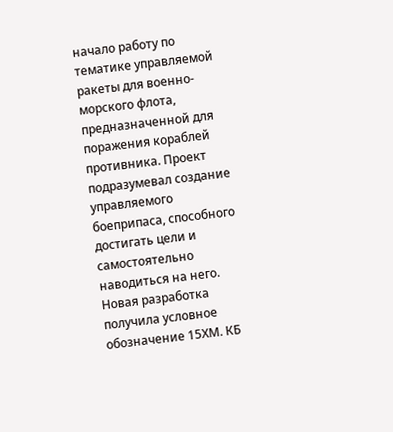начало работу по тематике управляемой ракеты для военно-морского флота, предназначенной для поражения кораблей противника. Проект подразумевал создание управляемого боеприпаса, способного достигать цели и самостоятельно наводиться на него. Новая разработка получила условное обозначение 15ХМ. КБ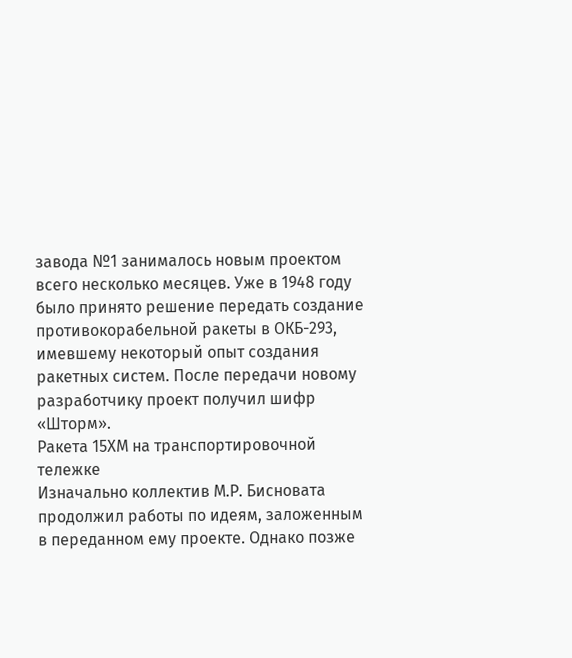завода №1 занималось новым проектом всего несколько месяцев. Уже в 1948 году было принято решение передать создание противокорабельной ракеты в ОКБ-293, имевшему некоторый опыт создания ракетных систем. После передачи новому разработчику проект получил шифр «Шторм».
Ракета 15ХМ на транспортировочной тележке
Изначально коллектив М.Р. Бисновата продолжил работы по идеям, заложенным в переданном ему проекте. Однако позже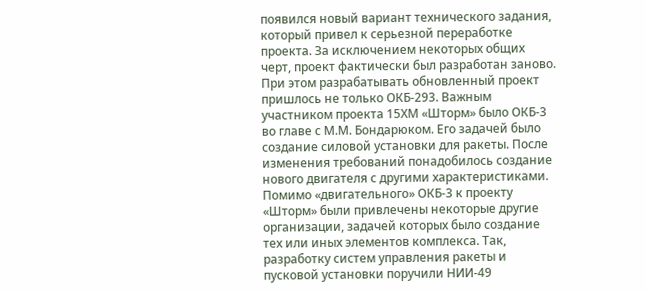появился новый вариант технического задания, который привел к серьезной переработке проекта. За исключением некоторых общих черт, проект фактически был разработан заново. При этом разрабатывать обновленный проект пришлось не только ОКБ-293. Важным участником проекта 15ХМ «Шторм» было ОКБ-3 во главе с М.М. Бондарюком. Его задачей было создание силовой установки для ракеты. После изменения требований понадобилось создание нового двигателя с другими характеристиками.
Помимо «двигательного» ОКБ-3 к проекту «Шторм» были привлечены некоторые другие организации, задачей которых было создание тех или иных элементов комплекса. Так, разработку систем управления ракеты и пусковой установки поручили НИИ-49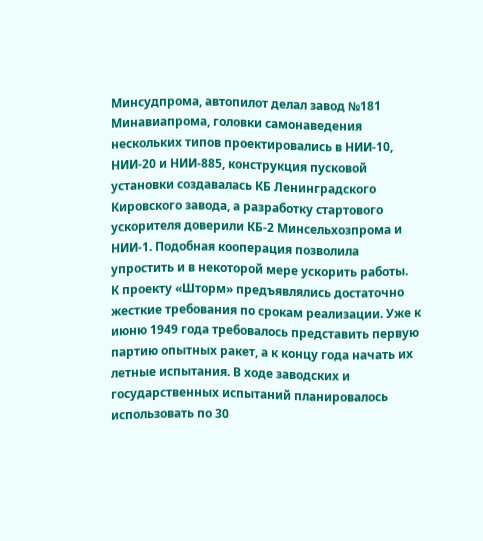Минсудпрома, автопилот делал завод №181 Минавиапрома, головки самонаведения нескольких типов проектировались в НИИ-10, НИИ-20 и НИИ-885, конструкция пусковой установки создавалась КБ Ленинградского Кировского завода, а разработку стартового ускорителя доверили КБ-2 Минсельхозпрома и НИИ-1. Подобная кооперация позволила упростить и в некоторой мере ускорить работы.
К проекту «Шторм» предъявлялись достаточно жесткие требования по срокам реализации. Уже к июню 1949 года требовалось представить первую партию опытных ракет, а к концу года начать их летные испытания. В ходе заводских и государственных испытаний планировалось использовать по 30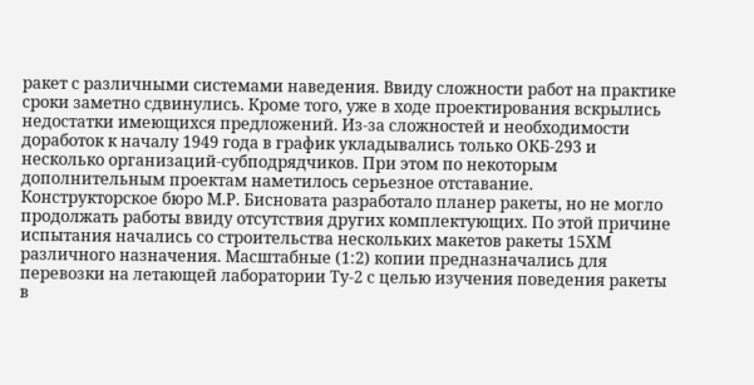ракет с различными системами наведения. Ввиду сложности работ на практике сроки заметно сдвинулись. Кроме того, уже в ходе проектирования вскрылись недостатки имеющихся предложений. Из-за сложностей и необходимости доработок к началу 1949 года в график укладывались только ОКБ-293 и несколько организаций-субподрядчиков. При этом по некоторым дополнительным проектам наметилось серьезное отставание.
Конструкторское бюро М.Р. Бисновата разработало планер ракеты, но не могло продолжать работы ввиду отсутствия других комплектующих. По этой причине испытания начались со строительства нескольких макетов ракеты 15ХМ различного назначения. Масштабные (1:2) копии предназначались для перевозки на летающей лаборатории Ту-2 с целью изучения поведения ракеты в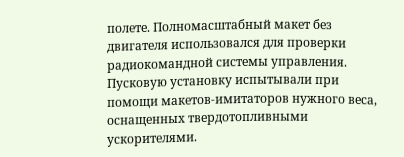полете. Полномасштабный макет без двигателя использовался для проверки радиокомандной системы управления. Пусковую установку испытывали при помощи макетов-имитаторов нужного веса, оснащенных твердотопливными ускорителями.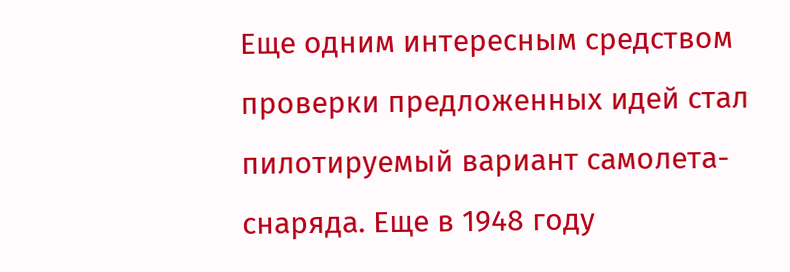Еще одним интересным средством проверки предложенных идей стал пилотируемый вариант самолета-снаряда. Еще в 1948 году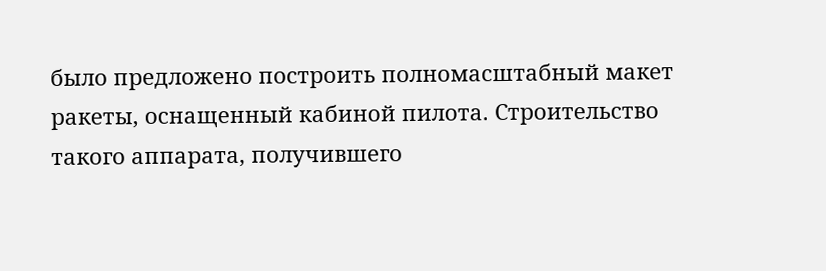было предложено построить полномасштабный макет ракеты, оснащенный кабиной пилота. Строительство такого аппарата, получившего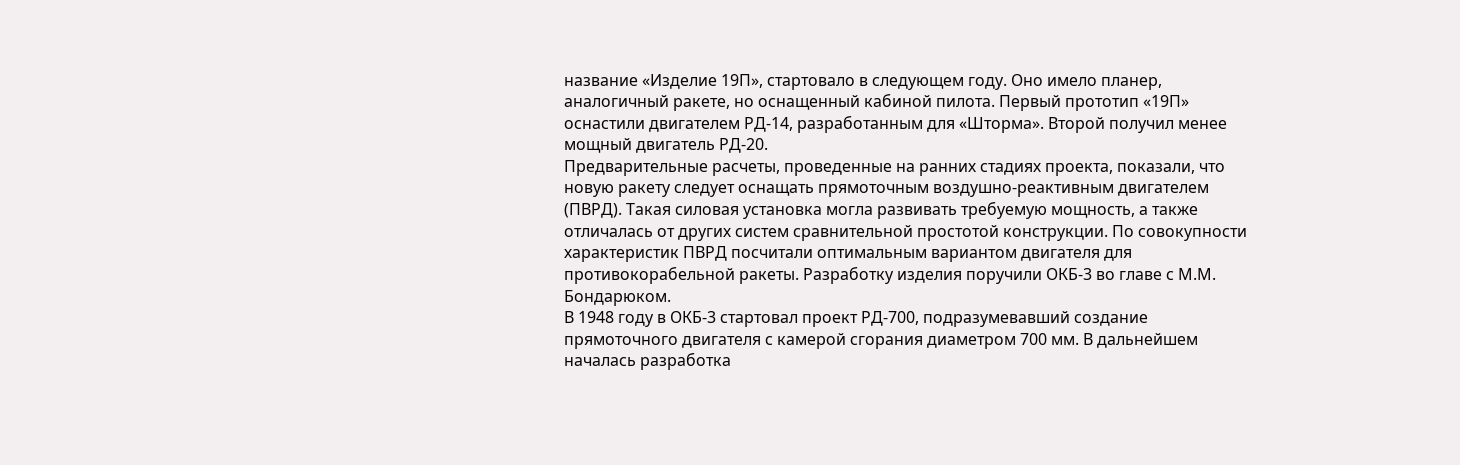название «Изделие 19П», стартовало в следующем году. Оно имело планер, аналогичный ракете, но оснащенный кабиной пилота. Первый прототип «19П» оснастили двигателем РД-14, разработанным для «Шторма». Второй получил менее мощный двигатель РД-20.
Предварительные расчеты, проведенные на ранних стадиях проекта, показали, что новую ракету следует оснащать прямоточным воздушно-реактивным двигателем (ПВРД). Такая силовая установка могла развивать требуемую мощность, а также отличалась от других систем сравнительной простотой конструкции. По совокупности характеристик ПВРД посчитали оптимальным вариантом двигателя для противокорабельной ракеты. Разработку изделия поручили ОКБ-3 во главе с М.М. Бондарюком.
В 1948 году в ОКБ-3 стартовал проект РД-700, подразумевавший создание прямоточного двигателя с камерой сгорания диаметром 700 мм. В дальнейшем началась разработка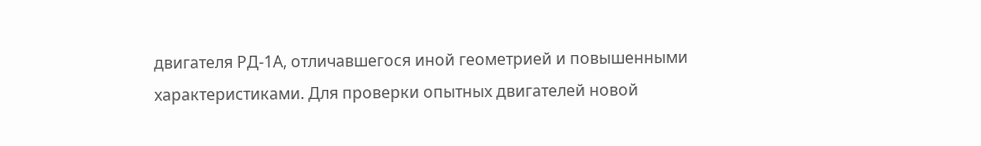двигателя РД-1А, отличавшегося иной геометрией и повышенными характеристиками. Для проверки опытных двигателей новой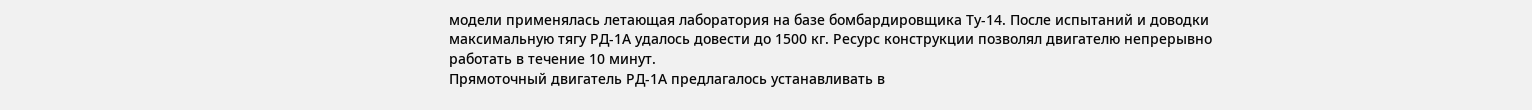модели применялась летающая лаборатория на базе бомбардировщика Ту-14. После испытаний и доводки максимальную тягу РД-1А удалось довести до 1500 кг. Ресурс конструкции позволял двигателю непрерывно работать в течение 10 минут.
Прямоточный двигатель РД-1А предлагалось устанавливать в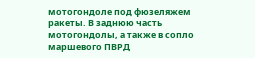мотогондоле под фюзеляжем ракеты. В заднюю часть мотогондолы, а также в сопло маршевого ПВРД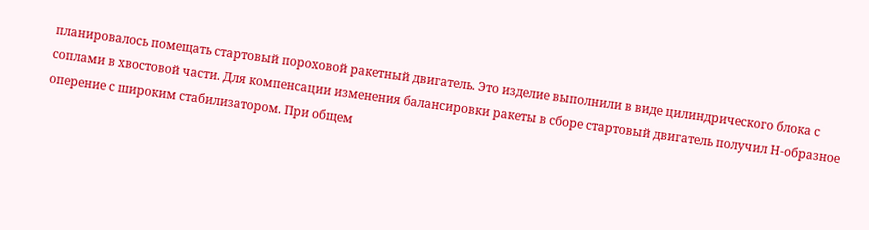планировалось помещать стартовый пороховой ракетный двигатель. Это изделие выполнили в виде цилиндрического блока с соплами в хвостовой части. Для компенсации изменения балансировки ракеты в сборе стартовый двигатель получил Н-образное оперение с широким стабилизатором. При общем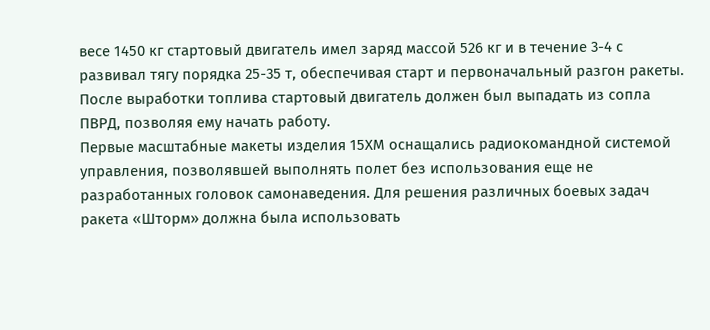весе 1450 кг стартовый двигатель имел заряд массой 526 кг и в течение 3-4 с развивал тягу порядка 25-35 т, обеспечивая старт и первоначальный разгон ракеты. После выработки топлива стартовый двигатель должен был выпадать из сопла ПВРД, позволяя ему начать работу.
Первые масштабные макеты изделия 15ХМ оснащались радиокомандной системой управления, позволявшей выполнять полет без использования еще не разработанных головок самонаведения. Для решения различных боевых задач ракета «Шторм» должна была использовать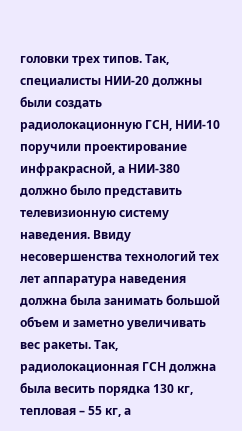головки трех типов. Так, специалисты НИИ-20 должны были создать радиолокационную ГСН, НИИ-10 поручили проектирование инфракрасной, а НИИ-380 должно было представить телевизионную систему наведения. Ввиду несовершенства технологий тех лет аппаратура наведения должна была занимать большой объем и заметно увеличивать вес ракеты. Так, радиолокационная ГСН должна была весить порядка 130 кг, тепловая – 55 кг, а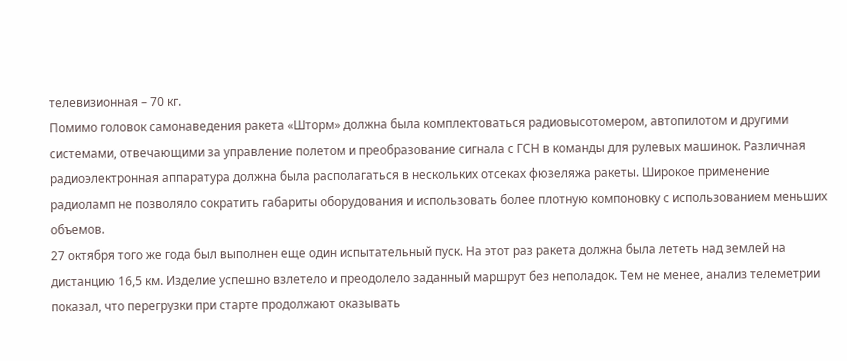телевизионная – 70 кг.
Помимо головок самонаведения ракета «Шторм» должна была комплектоваться радиовысотомером, автопилотом и другими системами, отвечающими за управление полетом и преобразование сигнала с ГСН в команды для рулевых машинок. Различная радиоэлектронная аппаратура должна была располагаться в нескольких отсеках фюзеляжа ракеты. Широкое применение радиоламп не позволяло сократить габариты оборудования и использовать более плотную компоновку с использованием меньших объемов.
27 октября того же года был выполнен еще один испытательный пуск. На этот раз ракета должна была лететь над землей на дистанцию 16,5 км. Изделие успешно взлетело и преодолело заданный маршрут без неполадок. Тем не менее, анализ телеметрии показал, что перегрузки при старте продолжают оказывать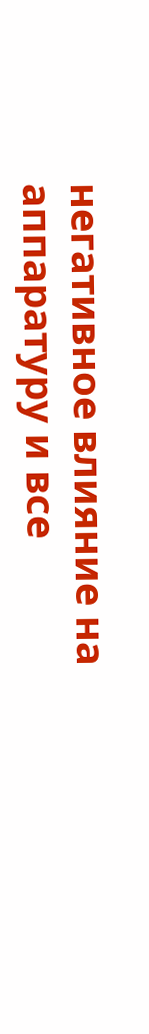негативное влияние на аппаратуру и все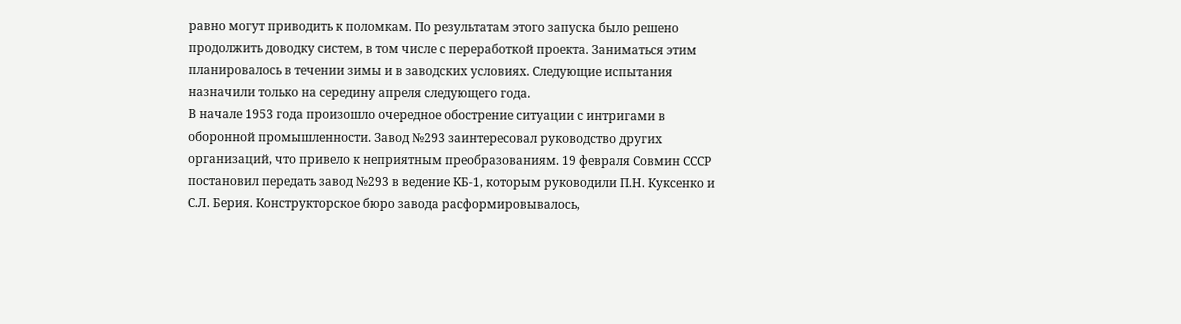равно могут приводить к поломкам. По результатам этого запуска было решено продолжить доводку систем, в том числе с переработкой проекта. Заниматься этим планировалось в течении зимы и в заводских условиях. Следующие испытания назначили только на середину апреля следующего года.
В начале 1953 года произошло очередное обострение ситуации с интригами в оборонной промышленности. Завод №293 заинтересовал руководство других организаций, что привело к неприятным преобразованиям. 19 февраля Совмин СССР постановил передать завод №293 в ведение КБ-1, которым руководили П.Н. Куксенко и С.Л. Берия. Конструкторское бюро завода расформировывалось,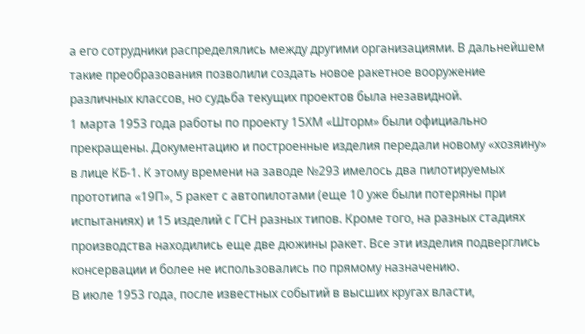а его сотрудники распределялись между другими организациями. В дальнейшем такие преобразования позволили создать новое ракетное вооружение различных классов, но судьба текущих проектов была незавидной.
1 марта 1953 года работы по проекту 15ХМ «Шторм» были официально прекращены. Документацию и построенные изделия передали новому «хозяину» в лице КБ-1. К этому времени на заводе №293 имелось два пилотируемых прототипа «19П», 5 ракет с автопилотами (еще 10 уже были потеряны при испытаниях) и 15 изделий с ГСН разных типов. Кроме того, на разных стадиях производства находились еще две дюжины ракет. Все эти изделия подверглись консервации и более не использовались по прямому назначению.
В июле 1953 года, после известных событий в высших кругах власти,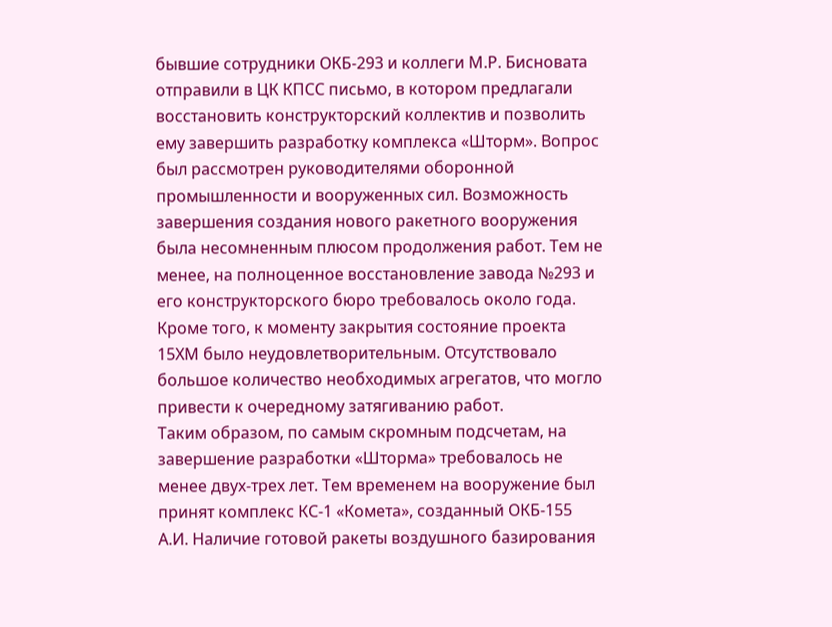бывшие сотрудники ОКБ-293 и коллеги М.Р. Бисновата отправили в ЦК КПСС письмо, в котором предлагали восстановить конструкторский коллектив и позволить ему завершить разработку комплекса «Шторм». Вопрос был рассмотрен руководителями оборонной промышленности и вооруженных сил. Возможность завершения создания нового ракетного вооружения была несомненным плюсом продолжения работ. Тем не менее, на полноценное восстановление завода №293 и его конструкторского бюро требовалось около года. Кроме того, к моменту закрытия состояние проекта 15ХМ было неудовлетворительным. Отсутствовало большое количество необходимых агрегатов, что могло привести к очередному затягиванию работ.
Таким образом, по самым скромным подсчетам, на завершение разработки «Шторма» требовалось не менее двух-трех лет. Тем временем на вооружение был принят комплекс КС-1 «Комета», созданный ОКБ-155 А.И. Наличие готовой ракеты воздушного базирования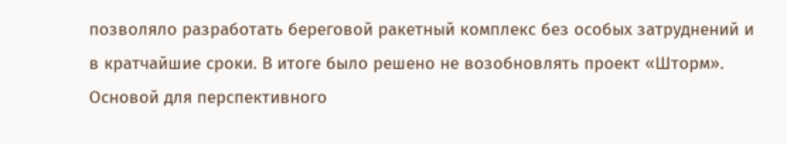позволяло разработать береговой ракетный комплекс без особых затруднений и в кратчайшие сроки. В итоге было решено не возобновлять проект «Шторм». Основой для перспективного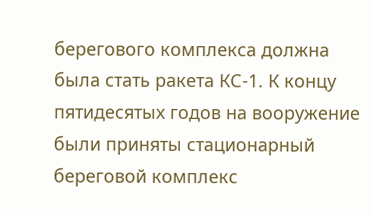берегового комплекса должна была стать ракета КС-1. К концу пятидесятых годов на вооружение были приняты стационарный береговой комплекс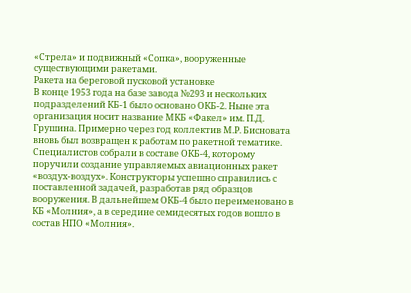«Стрела» и подвижный «Сопка», вооруженные существующими ракетами.
Ракета на береговой пусковой установке
В конце 1953 года на базе завода №293 и нескольких подразделений КБ-1 было основано ОКБ-2. Ныне эта организация носит название МКБ «Факел» им. П.Д. Грушина. Примерно через год коллектив М.Р. Бисновата вновь был возвращен к работам по ракетной тематике. Специалистов собрали в составе ОКБ-4, которому поручили создание управляемых авиационных ракет «воздух-воздух». Конструкторы успешно справились с поставленной задачей, разработав ряд образцов вооружения. В дальнейшем ОКБ-4 было переименовано в КБ «Молния», а в середине семидесятых годов вошло в состав НПО «Молния».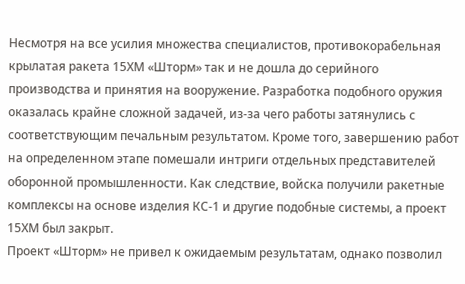Несмотря на все усилия множества специалистов, противокорабельная крылатая ракета 15ХМ «Шторм» так и не дошла до серийного производства и принятия на вооружение. Разработка подобного оружия оказалась крайне сложной задачей, из-за чего работы затянулись с соответствующим печальным результатом. Кроме того, завершению работ на определенном этапе помешали интриги отдельных представителей оборонной промышленности. Как следствие, войска получили ракетные комплексы на основе изделия КС-1 и другие подобные системы, а проект 15ХМ был закрыт.
Проект «Шторм» не привел к ожидаемым результатам, однако позволил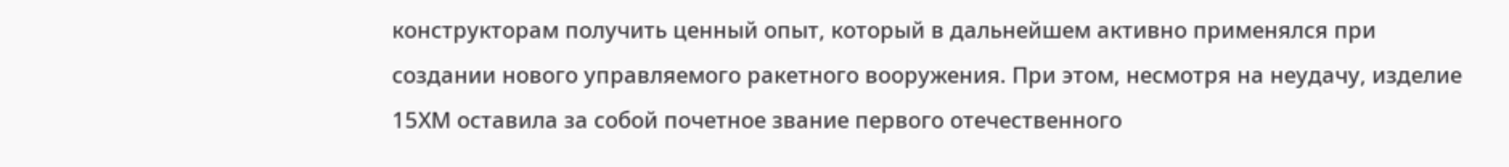конструкторам получить ценный опыт, который в дальнейшем активно применялся при создании нового управляемого ракетного вооружения. При этом, несмотря на неудачу, изделие 15ХМ оставила за собой почетное звание первого отечественного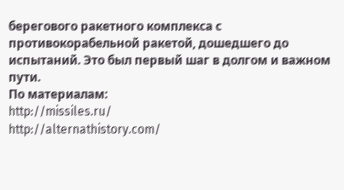берегового ракетного комплекса с противокорабельной ракетой, дошедшего до испытаний. Это был первый шаг в долгом и важном пути.
По материалам:
http://missiles.ru/
http://alternathistory.com/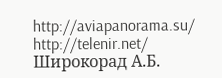http://aviapanorama.su/
http://telenir.net/
Широкорад А.Б.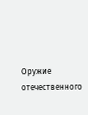Оружие отечественного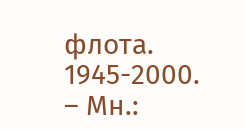флота. 1945-2000. – Мн.: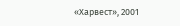«Харвест», 2001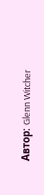Автор: Glenn Witcher